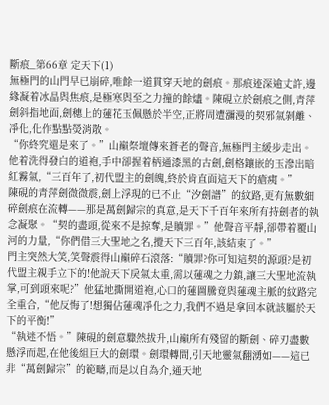斷痕_第66章 定天下(1)
無極門的山門早已崩碎,唯餘一道貫穿天地的劍痕。那痕迹深逾丈許,邊緣凝着冰晶與焦痕,是極寒與至之力撞的餘燼。陳硯立於劍痕之側,青萍劍斜指地面,劍穗上的蓮花玉佩懸於半空,正將周遭瀰漫的契邪氣剝離、凈化,化作點點熒消散。
“你終究還是來了。”山巔祭壇傳來蒼老的聲音,無極門主緩步走出。他着洗得發白的道袍,手中卻握着柄通漆黑的古劍,劍格鑲嵌的玉滲出暗紅霧氣,“三百年了,初代盟主的劍魄,終於肯直面這天下的瘡痍。”
陳硯的青萍劍微微震,劍上浮現的已不止“汐劍譜”的紋路,更有無數細碎劍痕在流轉——那是萬劍歸宗的真意,是天下千百年來所有持劍者的執念凝聚。“契的盡頭,從來不是掠奪,是贖罪。”他聲音平靜,卻帶着覆山河的力量,“你們借三大聖地之名,攪天下三百年,該結束了。”
門主突然大笑,笑聲震得山巔碎石滾落:“贖罪?你可知這契的源頭?是初代盟主親手立下的!他說天下戾氣太重,需以蓮魂之力鎮,讓三大聖地流執掌,可到頭來呢?”他猛地撕開道袍,心口的蓮圖騰竟與蓮魂主脈的紋路完全重合,“他反悔了!想獨佔蓮魂凈化之力,我們不過是拿回本就該屬於天下的平衡!”
“執迷不悟。”陳硯的劍意驟然拔升,山巔所有殘留的斷劍、碎刃盡數懸浮而起,在他後組巨大的劍環。劍環轉間,引天地靈氣翻湧如——這已非“萬劍歸宗”的範疇,而是以自為介,通天地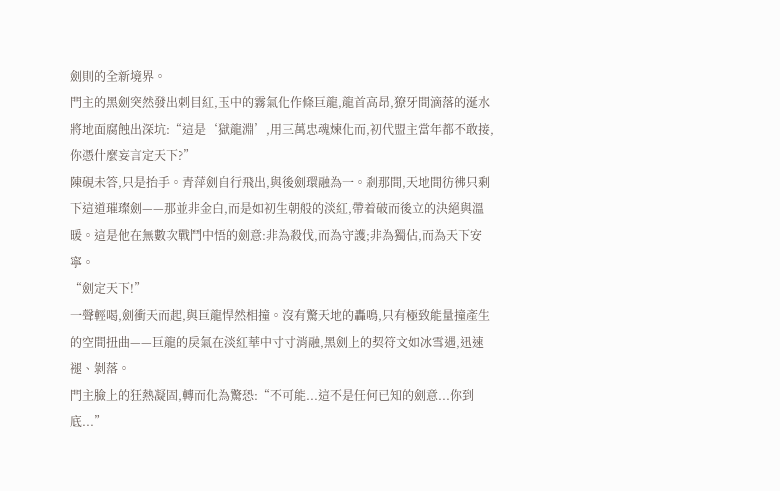劍則的全新境界。
門主的黑劍突然發出刺目紅,玉中的霧氣化作條巨龍,龍首高昂,獠牙間滴落的涎水將地面腐蝕出深坑:“這是‘獄龍淵’,用三萬忠魂煉化而,初代盟主當年都不敢接,你憑什麼妄言定天下?”
陳硯未答,只是抬手。青萍劍自行飛出,與後劍環融為一。剎那間,天地間彷彿只剩下這道璀璨劍——那並非金白,而是如初生朝般的淡紅,帶着破而後立的決絕與溫暖。這是他在無數次戰鬥中悟的劍意:非為殺伐,而為守護;非為獨佔,而為天下安寧。
“劍定天下!”
一聲輕喝,劍衝天而起,與巨龍悍然相撞。沒有驚天地的轟鳴,只有極致能量撞產生的空間扭曲——巨龍的戾氣在淡紅華中寸寸消融,黑劍上的契符文如冰雪遇,迅速褪、剝落。
門主臉上的狂熱凝固,轉而化為驚恐:“不可能...這不是任何已知的劍意...你到底...”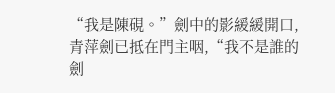“我是陳硯。”劍中的影緩緩開口,青萍劍已抵在門主咽,“我不是誰的劍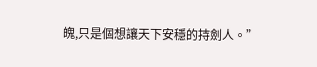魄,只是個想讓天下安穩的持劍人。”